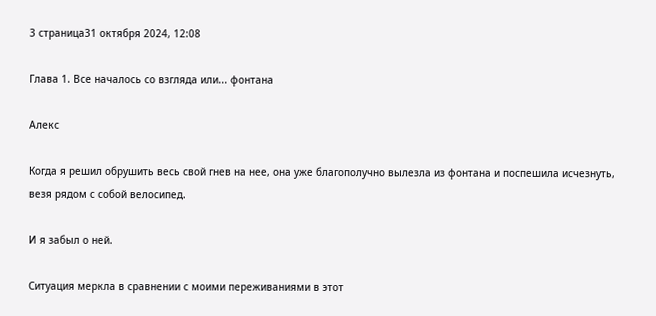3 страница31 октября 2024, 12:08

Глава 1. Все началось со взгляда или... фонтана

Алекс

Когда я решил обрушить весь свой гнев на нее, она уже благополучно вылезла из фонтана и поспешила исчезнуть, везя рядом с собой велосипед.

И я забыл о ней.

Ситуация меркла в сравнении с моими переживаниями в этот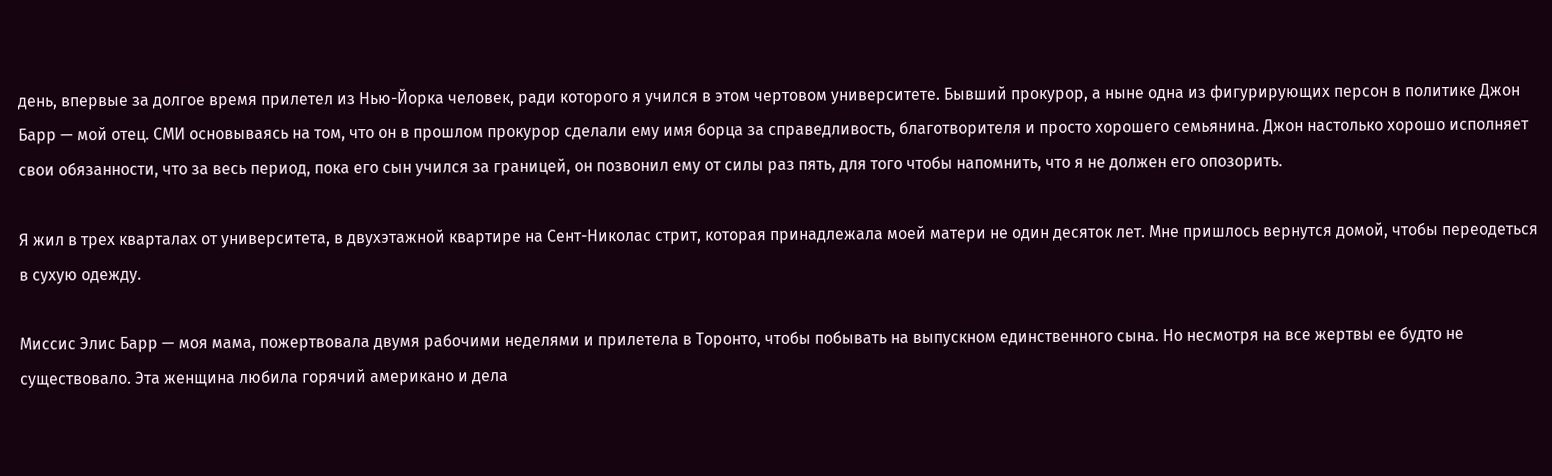день, впервые за долгое время прилетел из Нью-Йорка человек, ради которого я учился в этом чертовом университете. Бывший прокурор, а ныне одна из фигурирующих персон в политике Джон Барр — мой отец. СМИ основываясь на том, что он в прошлом прокурор сделали ему имя борца за справедливость, благотворителя и просто хорошего семьянина. Джон настолько хорошо исполняет свои обязанности, что за весь период, пока его сын учился за границей, он позвонил ему от силы раз пять, для того чтобы напомнить, что я не должен его опозорить.

Я жил в трех кварталах от университета, в двухэтажной квартире на Сент-Николас стрит, которая принадлежала моей матери не один десяток лет. Мне пришлось вернутся домой, чтобы переодеться в сухую одежду.

Миссис Элис Барр — моя мама, пожертвовала двумя рабочими неделями и прилетела в Торонто, чтобы побывать на выпускном единственного сына. Но несмотря на все жертвы ее будто не существовало. Эта женщина любила горячий американо и дела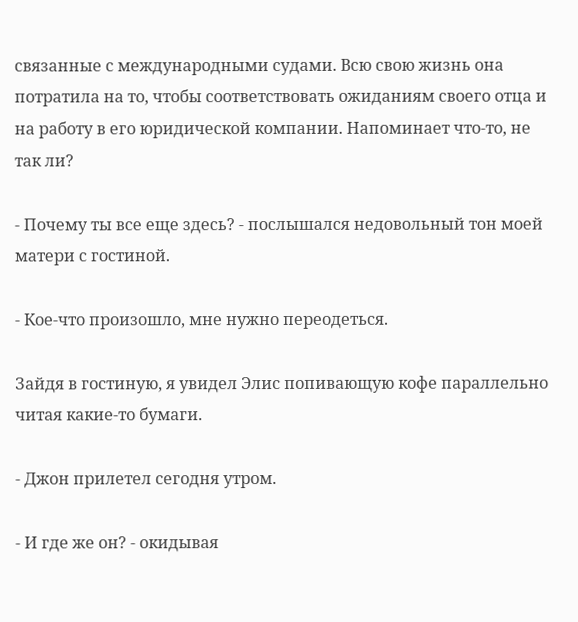связанные с международными судами. Всю свою жизнь она потратила на то, чтобы соответствовать ожиданиям своего отца и на работу в его юридической компании. Напоминает что-то, не так ли?

- Почему ты все еще здесь? - послышался недовольный тон моей матери с гостиной.

- Кое-что произошло, мне нужно переодеться.

Зайдя в гостиную, я увидел Элис попивающую кофе параллельно читая какие-то бумаги.

- Джон прилетел сегодня утром.

- И где же он? - окидывая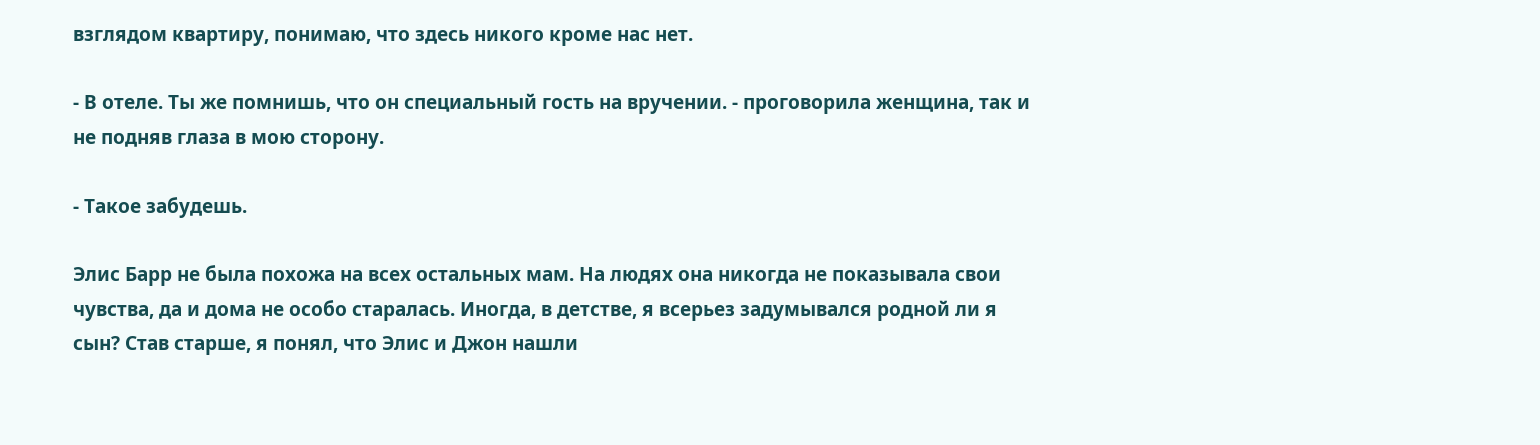взглядом квартиру, понимаю, что здесь никого кроме нас нет.

- В отеле. Ты же помнишь, что он специальный гость на вручении. - проговорила женщина, так и не подняв глаза в мою сторону.

- Такое забудешь.

Элис Барр не была похожа на всех остальных мам. На людях она никогда не показывала свои чувства, да и дома не особо старалась. Иногда, в детстве, я всерьез задумывался родной ли я сын? Став старше, я понял, что Элис и Джон нашли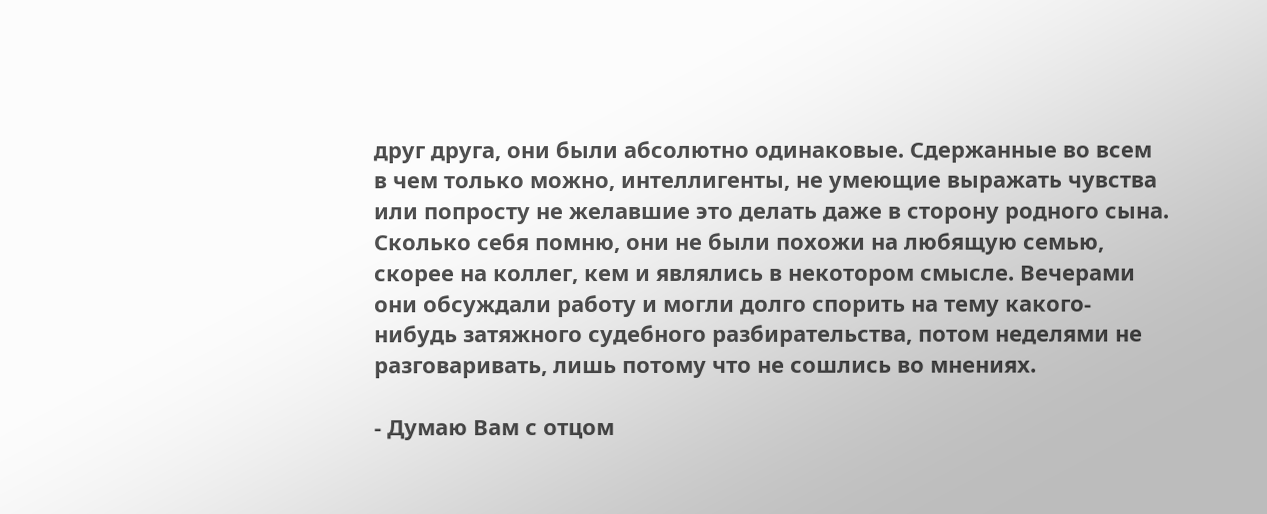друг друга, они были абсолютно одинаковые. Сдержанные во всем в чем только можно, интеллигенты, не умеющие выражать чувства или попросту не желавшие это делать даже в сторону родного сына. Сколько себя помню, они не были похожи на любящую семью, скорее на коллег, кем и являлись в некотором смысле. Вечерами они обсуждали работу и могли долго спорить на тему какого-нибудь затяжного судебного разбирательства, потом неделями не разговаривать, лишь потому что не сошлись во мнениях.

- Думаю Вам с отцом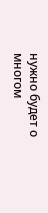нужно будет о многом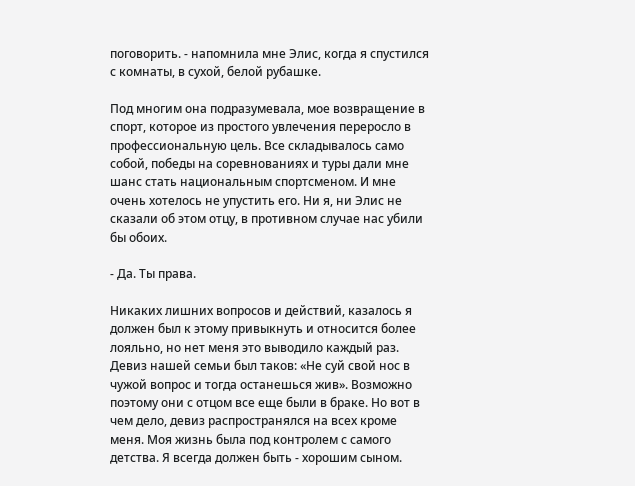поговорить. - напомнила мне Элис, когда я спустился с комнаты, в сухой, белой рубашке.

Под многим она подразумевала, мое возвращение в спорт, которое из простого увлечения переросло в профессиональную цель. Все складывалось само собой, победы на соревнованиях и туры дали мне шанс стать национальным спортсменом. И мне очень хотелось не упустить его. Ни я, ни Элис не сказали об этом отцу, в противном случае нас убили бы обоих.

- Да. Ты права.

Никаких лишних вопросов и действий, казалось я должен был к этому привыкнуть и относится более лояльно, но нет меня это выводило каждый раз. Девиз нашей семьи был таков: «Не суй свой нос в чужой вопрос и тогда останешься жив». Возможно поэтому они с отцом все еще были в браке. Но вот в чем дело, девиз распространялся на всех кроме меня. Моя жизнь была под контролем с самого детства. Я всегда должен быть - хорошим сыном.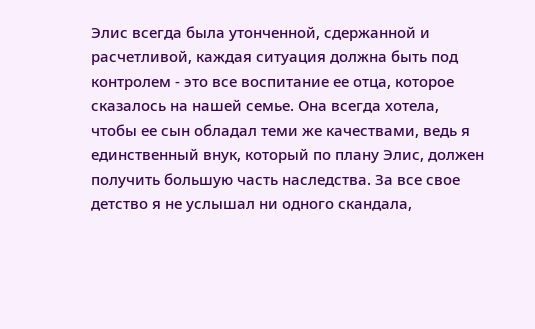Элис всегда была утонченной, сдержанной и расчетливой, каждая ситуация должна быть под контролем - это все воспитание ее отца, которое сказалось на нашей семье. Она всегда хотела, чтобы ее сын обладал теми же качествами, ведь я единственный внук, который по плану Элис, должен получить большую часть наследства. За все свое детство я не услышал ни одного скандала,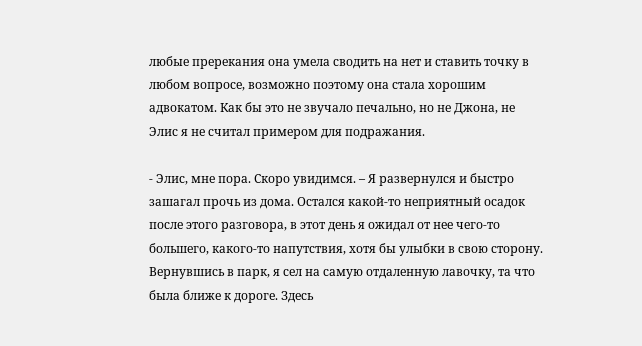любые пререкания она умела сводить на нет и ставить точку в любом вопросе, возможно поэтому она стала хорошим адвокатом. Как бы это не звучало печально, но не Джона, не Элис я не считал примером для подражания.

- Элис, мне пора. Скоро увидимся. – Я развернулся и быстро зашагал прочь из дома. Остался какой-то неприятный осадок после этого разговора, в этот день я ожидал от нее чего-то большего, какого-то напутствия, хотя бы улыбки в свою сторону. Вернувшись в парк, я сел на самую отдаленную лавочку, та что была ближе к дороге. Здесь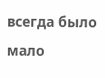всегда было мало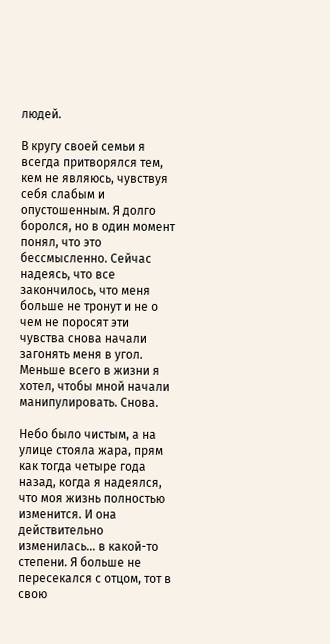людей.

В кругу своей семьи я всегда притворялся тем, кем не являюсь, чувствуя себя слабым и опустошенным. Я долго боролся, но в один момент понял, что это бессмысленно. Сейчас надеясь, что все закончилось, что меня больше не тронут и не о чем не поросят эти чувства снова начали загонять меня в угол. Меньше всего в жизни я хотел, чтобы мной начали манипулировать. Снова.

Небо было чистым, а на улице стояла жара, прям как тогда четыре года назад, когда я надеялся, что моя жизнь полностью изменится. И она действительно изменилась... в какой-то степени. Я больше не пересекался с отцом, тот в свою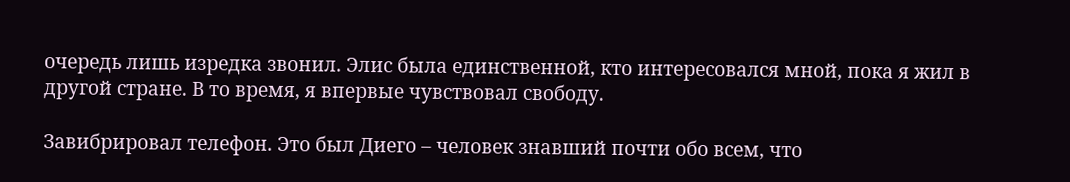очередь лишь изредка звонил. Элис была единственной, кто интересовался мной, пока я жил в другой стране. В то время, я впервые чувствовал свободу.

Завибрировал телефон. Это был Диего – человек знавший почти обо всем, что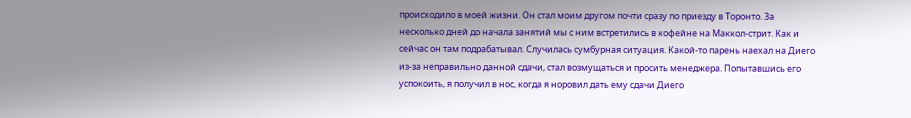происходило в моей жизни. Он стал моим другом почти сразу по приезду в Торонто. За несколько дней до начала занятий мы с ним встретились в кофейне на Маккол-стрит. Как и сейчас он там подрабатывал. Случилась сумбурная ситуация. Какой-то парень наехал на Диего из-за неправильно данной сдачи, стал возмущаться и просить менеджера. Попытавшись его успокоить, я получил в нос, когда я норовил дать ему сдачи Диего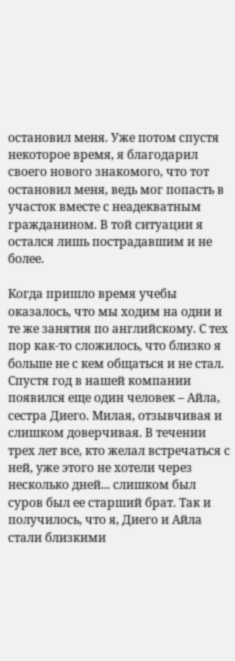остановил меня. Уже потом спустя некоторое время, я благодарил своего нового знакомого, что тот остановил меня, ведь мог попасть в участок вместе с неадекватным гражданином. В той ситуации я остался лишь пострадавшим и не более.

Когда пришло время учебы оказалось, что мы ходим на одни и те же занятия по английскому. С тех пор как-то сложилось, что близко я больше не с кем общаться и не стал. Спустя год в нашей компании появился еще один человек – Айла, сестра Диего. Милая, отзывчивая и слишком доверчивая. В течении трех лет все, кто желал встречаться с ней, уже этого не хотели через несколько дней... слишком был суров был ее старший брат. Так и получилось, что я, Диего и Айла стали близкими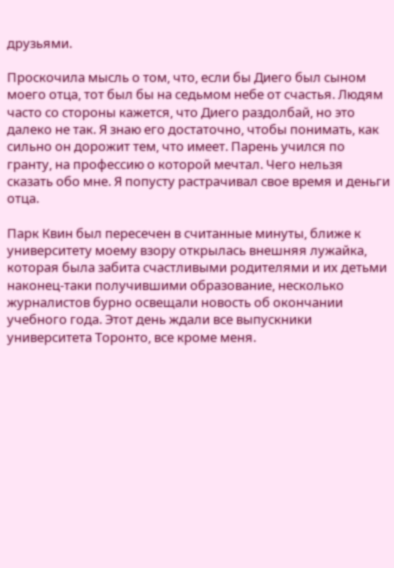друзьями.

Проскочила мысль о том, что, если бы Диего был сыном моего отца, тот был бы на седьмом небе от счастья. Людям часто со стороны кажется, что Диего раздолбай, но это далеко не так. Я знаю его достаточно, чтобы понимать, как сильно он дорожит тем, что имеет. Парень учился по гранту, на профессию о которой мечтал. Чего нельзя сказать обо мне. Я попусту растрачивал свое время и деньги отца.

Парк Квин был пересечен в считанные минуты, ближе к университету моему взору открылась внешняя лужайка, которая была забита счастливыми родителями и их детьми наконец-таки получившими образование, несколько журналистов бурно освещали новость об окончании учебного года. Этот день ждали все выпускники университета Торонто, все кроме меня.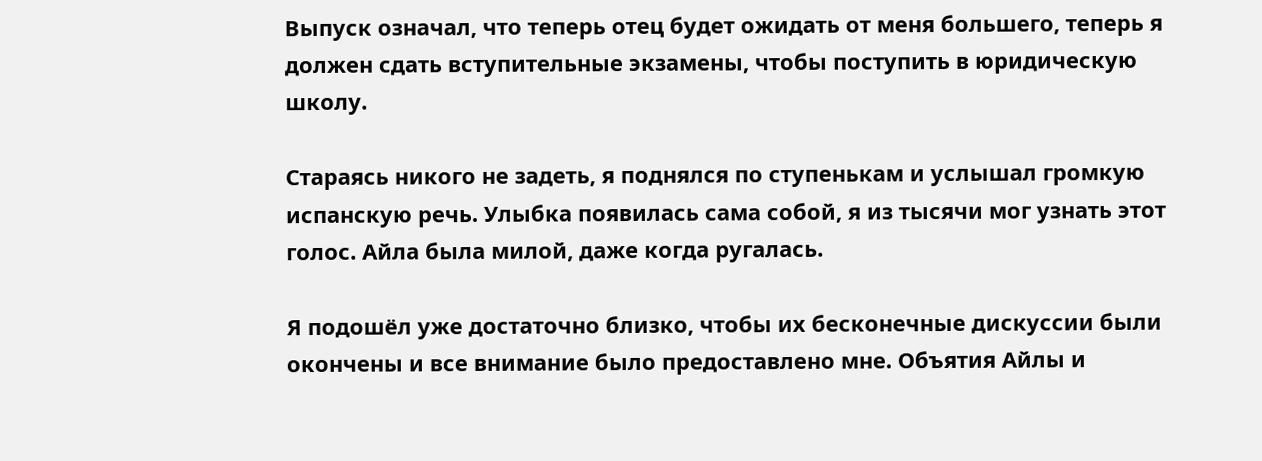Выпуск означал, что теперь отец будет ожидать от меня большего, теперь я должен сдать вступительные экзамены, чтобы поступить в юридическую школу.

Стараясь никого не задеть, я поднялся по ступенькам и услышал громкую испанскую речь. Улыбка появилась сама собой, я из тысячи мог узнать этот голос. Айла была милой, даже когда ругалась.

Я подошёл уже достаточно близко, чтобы их бесконечные дискуссии были окончены и все внимание было предоставлено мне. Объятия Айлы и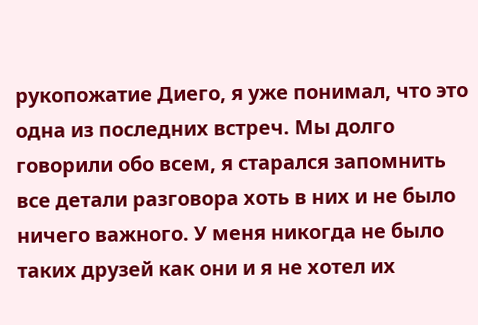рукопожатие Диего, я уже понимал, что это одна из последних встреч. Мы долго говорили обо всем, я старался запомнить все детали разговора хоть в них и не было ничего важного. У меня никогда не было таких друзей как они и я не хотел их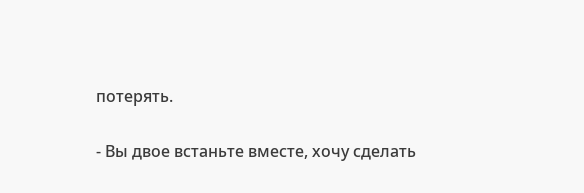потерять.

- Вы двое встаньте вместе, хочу сделать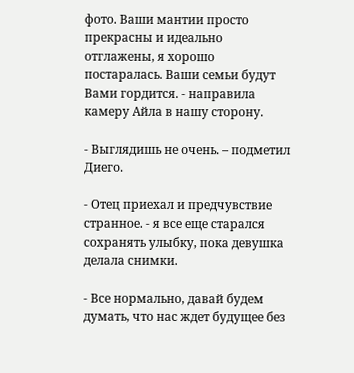фото. Ваши мантии просто прекрасны и идеально отглажены, я хорошо постаралась. Ваши семьи будут Вами гордится. - направила камеру Айла в нашу сторону.

- Выглядишь не очень. – подметил Диего.

- Отец приехал и предчувствие странное. - я все еще старался сохранять улыбку, пока девушка делала снимки.

- Все нормально, давай будем думать, что нас ждет будущее без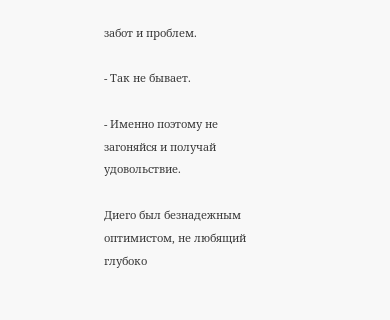забот и проблем.

- Так не бывает.

- Именно поэтому не загоняйся и получай удовольствие.

Диего был безнадежным оптимистом, не любящий глубоко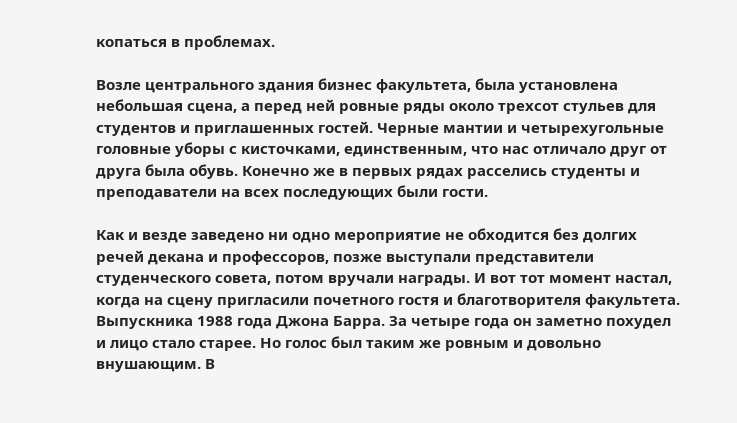копаться в проблемах.

Возле центрального здания бизнес факультета, была установлена небольшая сцена, а перед ней ровные ряды около трехсот стульев для студентов и приглашенных гостей. Черные мантии и четырехугольные головные уборы с кисточками, единственным, что нас отличало друг от друга была обувь. Конечно же в первых рядах расселись студенты и преподаватели на всех последующих были гости.

Как и везде заведено ни одно мероприятие не обходится без долгих речей декана и профессоров, позже выступали представители студенческого совета, потом вручали награды. И вот тот момент настал, когда на сцену пригласили почетного гостя и благотворителя факультета. Выпускника 1988 года Джона Барра. За четыре года он заметно похудел и лицо стало старее. Но голос был таким же ровным и довольно внушающим. В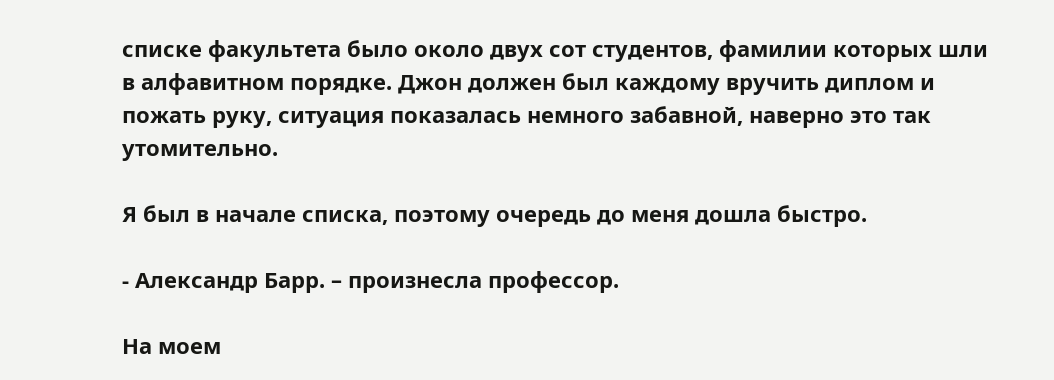списке факультета было около двух сот студентов, фамилии которых шли в алфавитном порядке. Джон должен был каждому вручить диплом и пожать руку, ситуация показалась немного забавной, наверно это так утомительно.

Я был в начале списка, поэтому очередь до меня дошла быстро.

- Александр Барр. – произнесла профессор.

На моем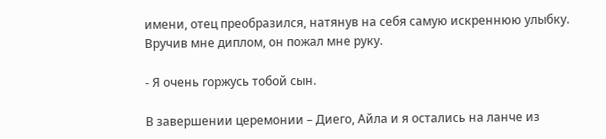имени, отец преобразился, натянув на себя самую искреннюю улыбку. Вручив мне диплом, он пожал мне руку.

- Я очень горжусь тобой сын.

В завершении церемонии – Диего, Айла и я остались на ланче из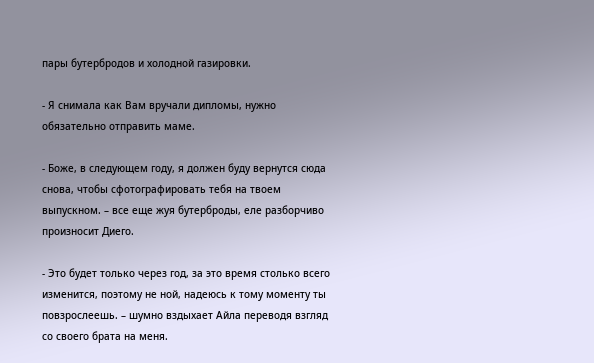пары бутербродов и холодной газировки.

- Я снимала как Вам вручали дипломы, нужно обязательно отправить маме.

- Боже, в следующем году, я должен буду вернутся сюда снова, чтобы сфотографировать тебя на твоем выпускном. – все еще жуя бутерброды, еле разборчиво произносит Диего.

- Это будет только через год, за это время столько всего изменится, поэтому не ной, надеюсь к тому моменту ты повзрослеешь. – шумно вздыхает Айла переводя взгляд со своего брата на меня.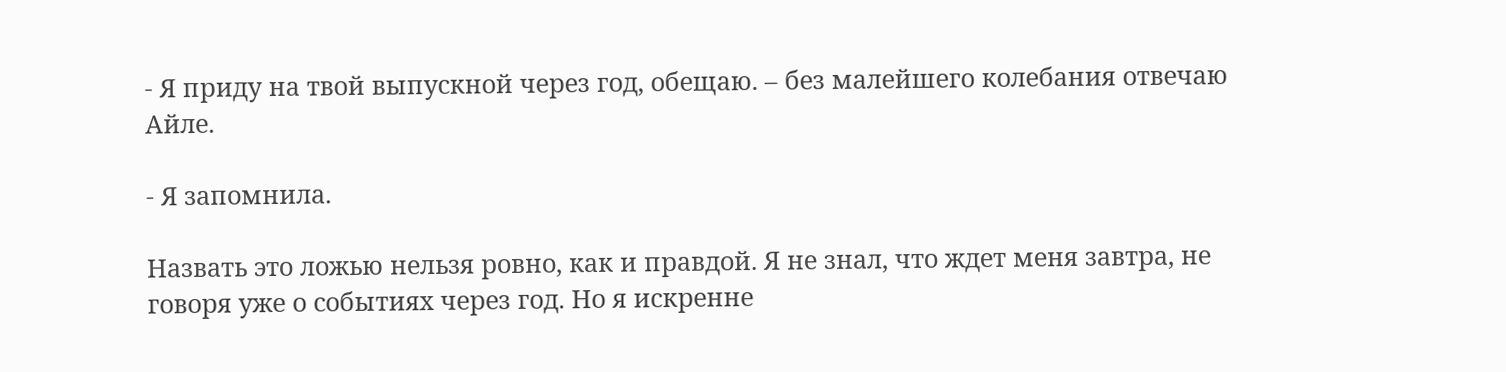- Я приду на твой выпускной через год, обещаю. – без малейшего колебания отвечаю Айле.

- Я запомнила.

Назвать это ложью нельзя ровно, как и правдой. Я не знал, что ждет меня завтра, не говоря уже о событиях через год. Но я искренне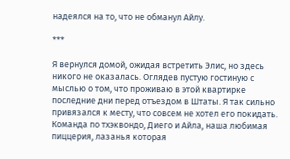надеялся на то, что не обманул Айлу.

***

Я вернулся домой, ожидая встретить Элис, но здесь никого не оказалась. Оглядев пустую гостиную с мыслью о том, что проживаю в этой квартирке последние дни перед отъездом в Штаты. Я так сильно привязался к месту, что совсем не хотел его покидать. Команда по тхэквондо, Диего и Айла, наша любимая пиццерия, лазанья которая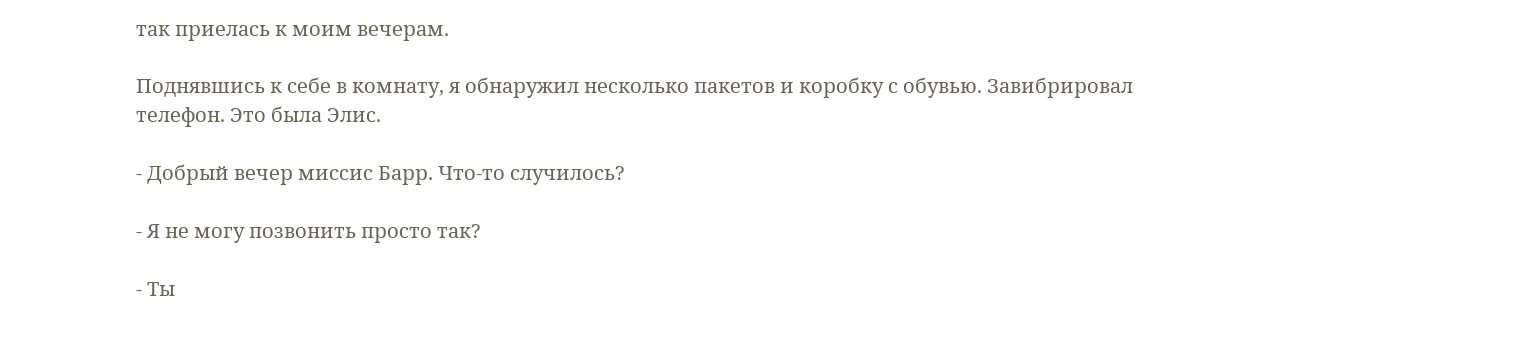так приелась к моим вечерам.

Поднявшись к себе в комнату, я обнаружил несколько пакетов и коробку с обувью. Завибрировал телефон. Это была Элис.

- Добрый вечер миссис Барр. Что-то случилось?

- Я не могу позвонить просто так?

- Ты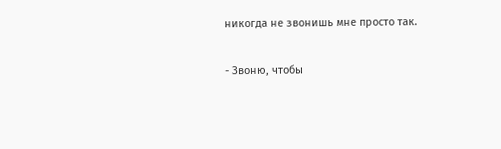никогда не звонишь мне просто так.

- Звоню, чтобы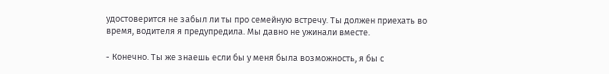удостоверится не забыл ли ты про семейную встречу. Ты должен приехать во время, водителя я предупредила. Мы давно не ужинали вместе.

- Конечно. Ты же знаешь если бы у меня была возможность, я бы с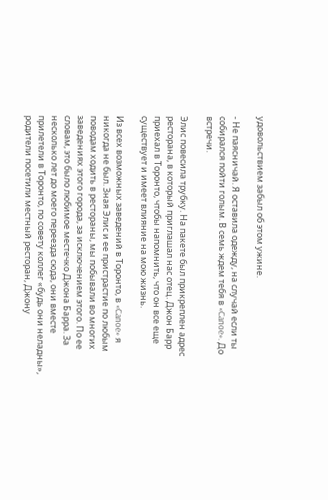удовольствием забыл об этом ужине.

- Не паясничай. Я оставила одежду, на случай если ты собирался пойти голым. В семь ждем тебя в «Canoe». До встречи.

Элис повесила трубку. На пакете был прикреплен адрес ресторана, в который приглашал нас отец. Джон Барр приехал в Торонто, чтобы напомнить, что он все еще существует и имеет влияние на мою жизнь.

Из всех возможных заведений в Торонто, в «Canoe» я никогда не был. Зная Элис и ее пристрастие по любым поводам ходить в рестораны, мы побывали во многих заведениях этого города, за исключением этого. По ее словам, это было любимое местечко Джона Барра. За несколько лет до моего переезда сюда, они вместе прилетели в Торонто, по совету коллег «будь они неладны», родители посетили местный ресторан, Джону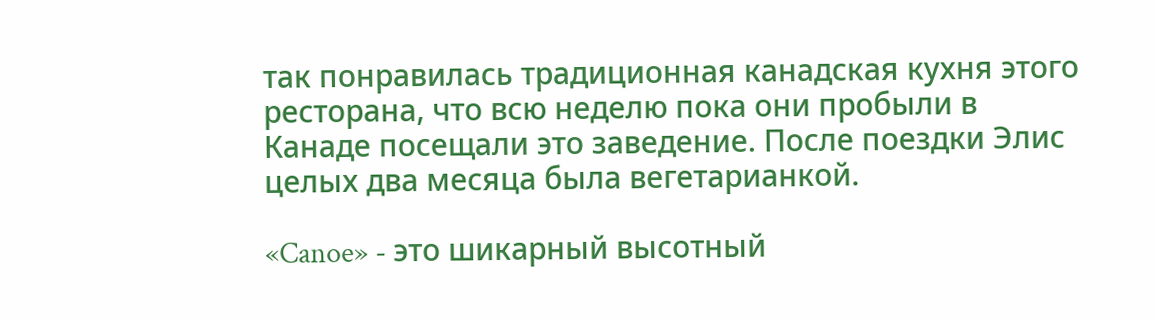так понравилась традиционная канадская кухня этого ресторана, что всю неделю пока они пробыли в Канаде посещали это заведение. После поездки Элис целых два месяца была вегетарианкой.

«Canoe» - это шикарный высотный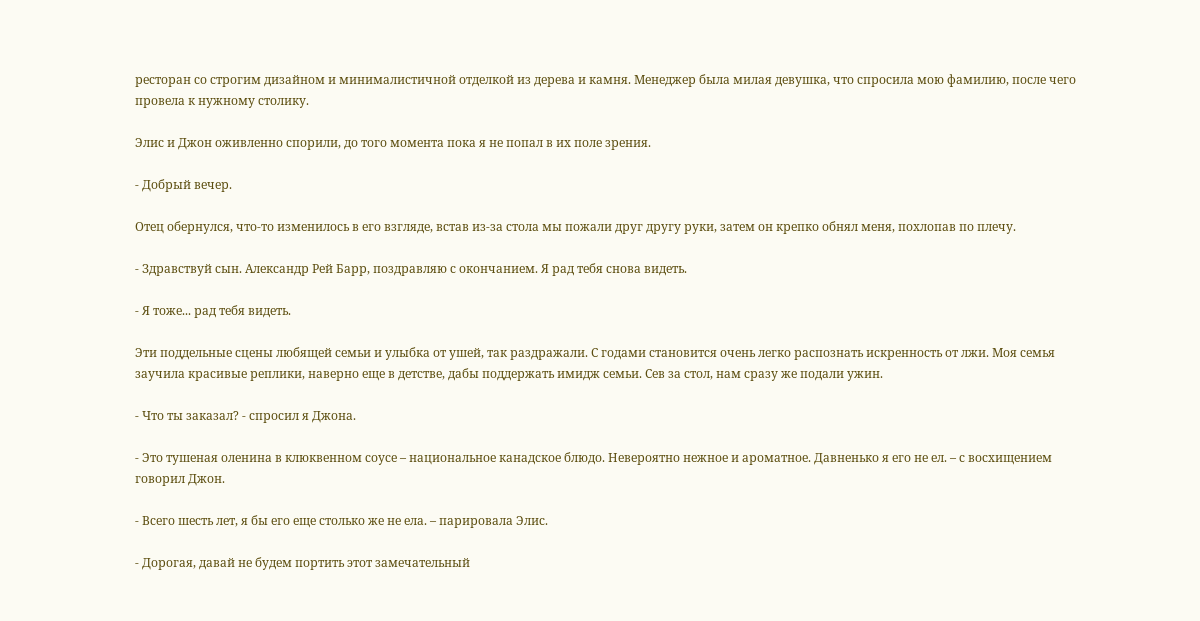ресторан со строгим дизайном и минималистичной отделкой из дерева и камня. Менеджер была милая девушка, что спросила мою фамилию, после чего провела к нужному столику.

Элис и Джон оживленно спорили, до того момента пока я не попал в их поле зрения.

- Добрый вечер.

Отец обернулся, что-то изменилось в его взгляде, встав из-за стола мы пожали друг другу руки, затем он крепко обнял меня, похлопав по плечу.

- Здравствуй сын. Александр Рей Барр, поздравляю с окончанием. Я рад тебя снова видеть.

- Я тоже... рад тебя видеть.

Эти поддельные сцены любящей семьи и улыбка от ушей, так раздражали. С годами становится очень легко распознать искренность от лжи. Моя семья заучила красивые реплики, наверно еще в детстве, дабы поддержать имидж семьи. Сев за стол, нам сразу же подали ужин.

- Что ты заказал? - спросил я Джона.

- Это тушеная оленина в клюквенном соусе – национальное канадское блюдо. Невероятно нежное и ароматное. Давненько я его не ел. – с восхищением говорил Джон.

- Всего шесть лет, я бы его еще столько же не ела. – парировала Элис.

- Дорогая, давай не будем портить этот замечательный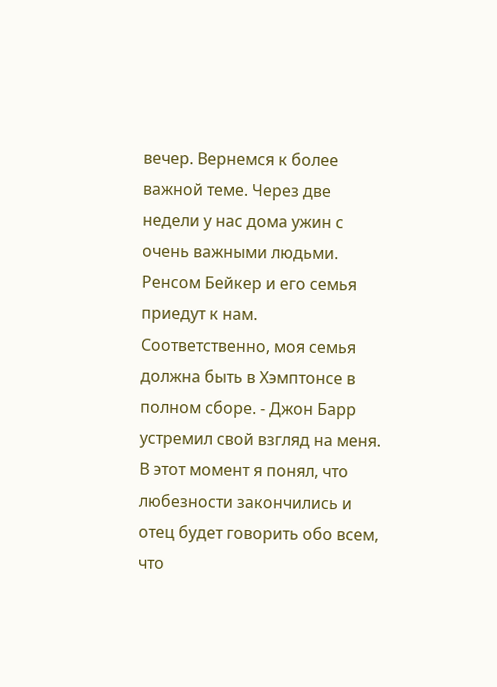вечер. Вернемся к более важной теме. Через две недели у нас дома ужин с очень важными людьми. Ренсом Бейкер и его семья приедут к нам. Соответственно, моя семья должна быть в Хэмптонсе в полном сборе. - Джон Барр устремил свой взгляд на меня. В этот момент я понял, что любезности закончились и отец будет говорить обо всем, что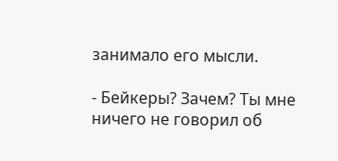занимало его мысли.

- Бейкеры? Зачем? Ты мне ничего не говорил об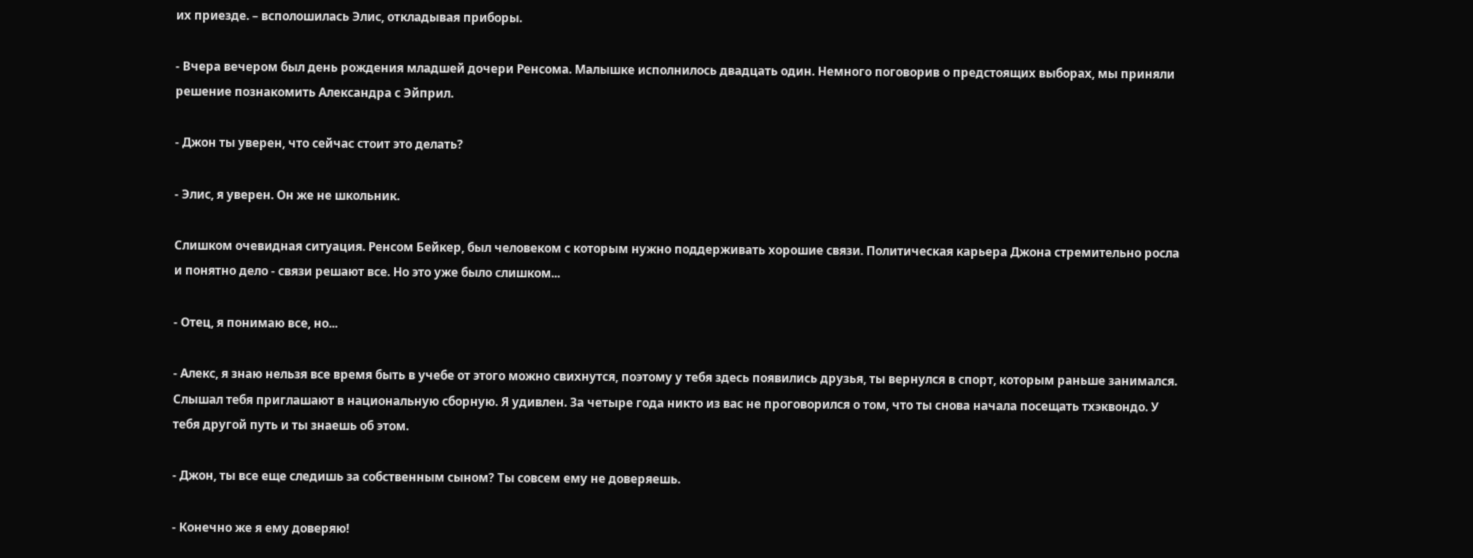их приезде. – всполошилась Элис, откладывая приборы.

- Вчера вечером был день рождения младшей дочери Ренсома. Малышке исполнилось двадцать один. Немного поговорив о предстоящих выборах, мы приняли решение познакомить Александра с Эйприл.

- Джон ты уверен, что сейчас стоит это делать?

- Элис, я уверен. Он же не школьник.

Слишком очевидная ситуация. Ренсом Бейкер, был человеком с которым нужно поддерживать хорошие связи. Политическая карьера Джона стремительно росла и понятно дело - связи решают все. Но это уже было слишком...

- Отец, я понимаю все, но...

- Алекс, я знаю нельзя все время быть в учебе от этого можно свихнутся, поэтому у тебя здесь появились друзья, ты вернулся в спорт, которым раньше занимался. Слышал тебя приглашают в национальную сборную. Я удивлен. За четыре года никто из вас не проговорился о том, что ты снова начала посещать тхэквондо. У тебя другой путь и ты знаешь об этом.

- Джон, ты все еще следишь за собственным сыном? Ты совсем ему не доверяешь.

- Конечно же я ему доверяю!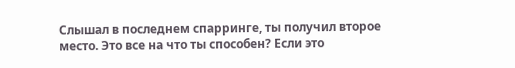Слышал в последнем спарринге, ты получил второе место. Это все на что ты способен? Если это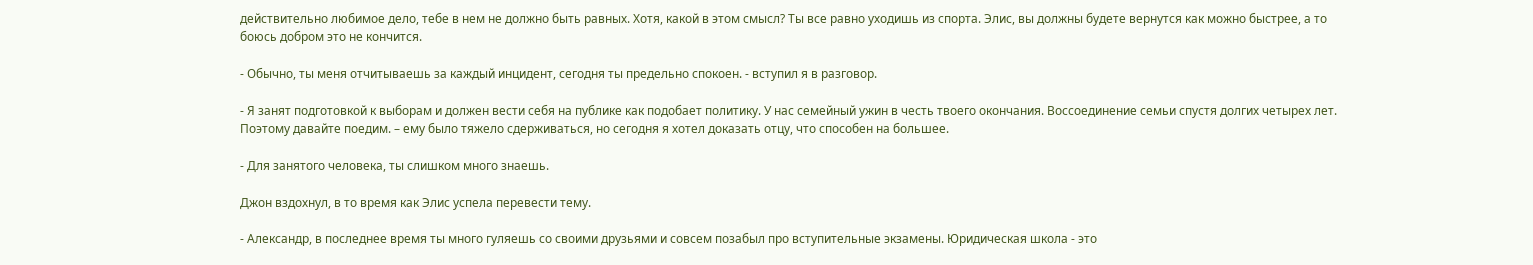действительно любимое дело, тебе в нем не должно быть равных. Хотя, какой в этом смысл? Ты все равно уходишь из спорта. Элис, вы должны будете вернутся как можно быстрее, а то боюсь добром это не кончится.

- Обычно, ты меня отчитываешь за каждый инцидент, сегодня ты предельно спокоен. - вступил я в разговор.

- Я занят подготовкой к выборам и должен вести себя на публике как подобает политику. У нас семейный ужин в честь твоего окончания. Воссоединение семьи спустя долгих четырех лет. Поэтому давайте поедим. – ему было тяжело сдерживаться, но сегодня я хотел доказать отцу, что способен на большее.

- Для занятого человека, ты слишком много знаешь.

Джон вздохнул, в то время как Элис успела перевести тему.

- Александр, в последнее время ты много гуляешь со своими друзьями и совсем позабыл про вступительные экзамены. Юридическая школа - это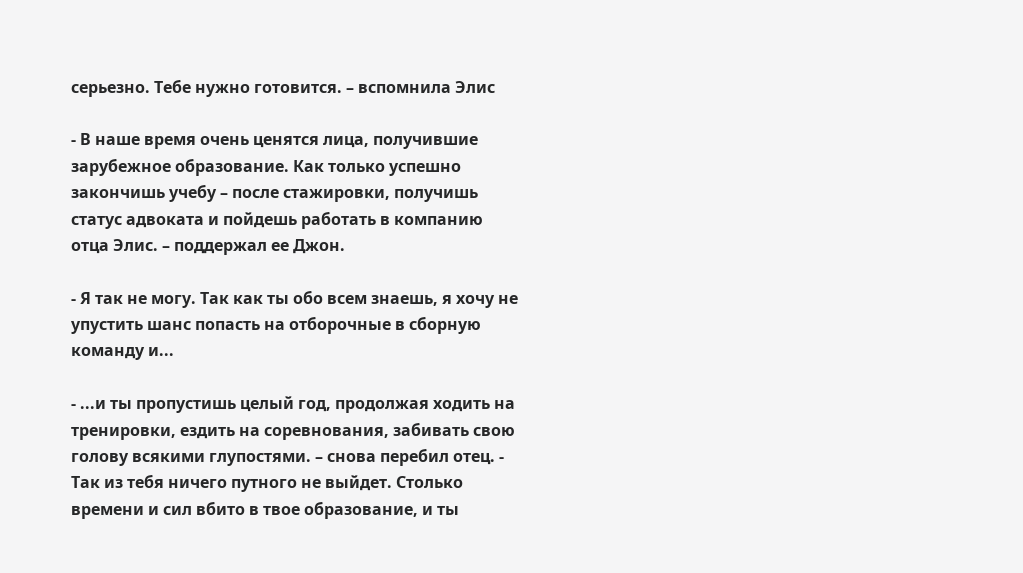серьезно. Тебе нужно готовится. – вспомнила Элис

- В наше время очень ценятся лица, получившие зарубежное образование. Как только успешно закончишь учебу – после стажировки, получишь статус адвоката и пойдешь работать в компанию отца Элис. – поддержал ее Джон.

- Я так не могу. Так как ты обо всем знаешь, я хочу не упустить шанс попасть на отборочные в сборную команду и...

- ...и ты пропустишь целый год, продолжая ходить на тренировки, ездить на соревнования, забивать свою голову всякими глупостями. – снова перебил отец. - Так из тебя ничего путного не выйдет. Столько времени и сил вбито в твое образование, и ты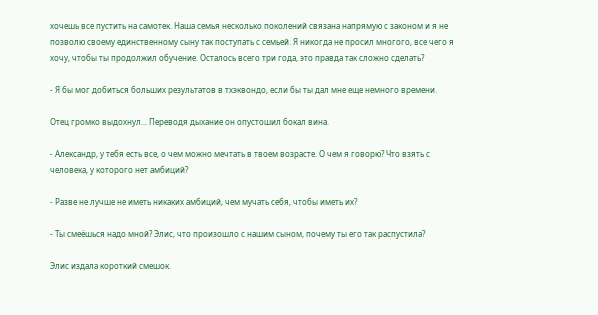хочешь все пустить на самотек. Наша семья несколько поколений связана напрямую с законом и я не позволю своему единственному сыну так поступать с семьей. Я никогда не просил многого, все чего я хочу, чтобы ты продолжил обучение. Осталось всего три года, это правда так сложно сделать?

- Я бы мог добиться больших результатов в тхэквондо, если бы ты дал мне еще немного времени.

Отец громко выдохнул... Переводя дыхание он опустошил бокал вина.

- Александр, у тебя есть все, о чем можно мечтать в твоем возрасте. О чем я говорю? Что взять с человека, у которого нет амбиций?

- Разве не лучше не иметь никаких амбиций, чем мучать себя, чтобы иметь их?

- Ты смеёшься надо мной? Элис, что произошло с нашим сыном, почему ты его так распустила?

Элис издала короткий смешок.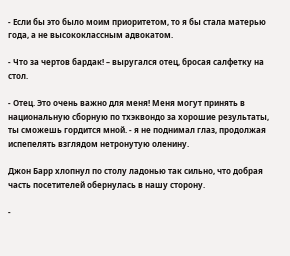- Если бы это было моим приоритетом, то я бы стала матерью года, а не высококлассным адвокатом.

- Что за чертов бардак! – выругался отец, бросая салфетку на стол.

- Отец. Это очень важно для меня! Меня могут принять в национальную сборную по тхэквондо за хорошие результаты, ты сможешь гордится мной. - я не поднимал глаз, продолжая испепелять взглядом нетронутую оленину.

Джон Барр хлопнул по столу ладонью так сильно, что добрая часть посетителей обернулась в нашу сторону.

-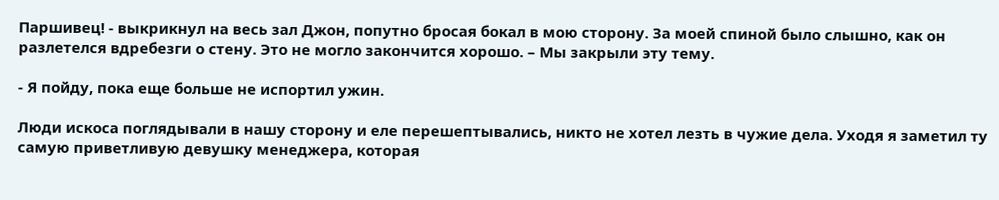Паршивец! - выкрикнул на весь зал Джон, попутно бросая бокал в мою сторону. За моей спиной было слышно, как он разлетелся вдребезги о стену. Это не могло закончится хорошо. – Мы закрыли эту тему.

- Я пойду, пока еще больше не испортил ужин.

Люди искоса поглядывали в нашу сторону и еле перешептывались, никто не хотел лезть в чужие дела. Уходя я заметил ту самую приветливую девушку менеджера, которая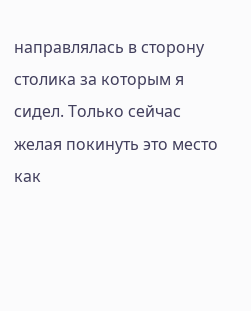направлялась в сторону столика за которым я сидел. Только сейчас желая покинуть это место как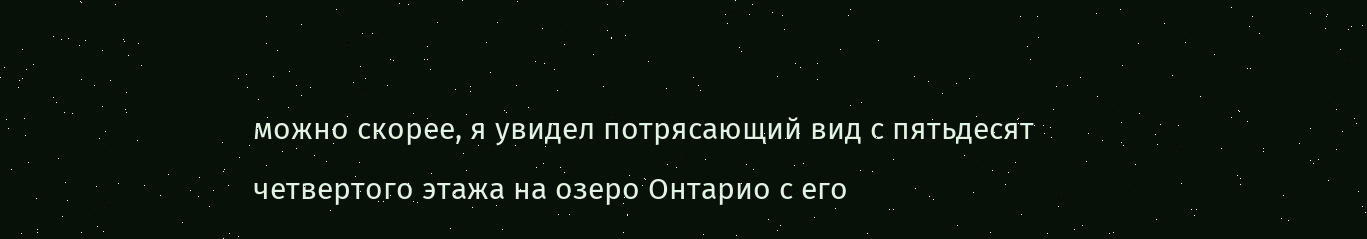можно скорее, я увидел потрясающий вид с пятьдесят четвертого этажа на озеро Онтарио с его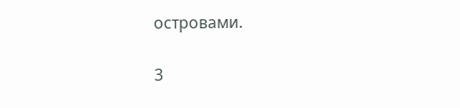островами.

3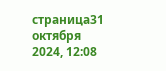страница31 октября 2024, 12:08